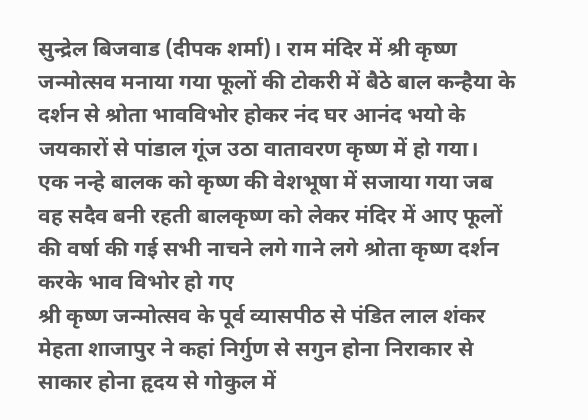सुन्द्रेल बिजवाड (दीपक शर्मा)। राम मंदिर में श्री कृष्ण जन्मोत्सव मनाया गया फूलों की टोकरी में बैठे बाल कन्हैया के दर्शन से श्रोता भावविभोर होकर नंद घर आनंद भयो के जयकारों से पांडाल गूंज उठा वातावरण कृष्ण में हो गया।
एक नन्हे बालक को कृष्ण की वेशभूषा में सजाया गया जब वह सदैव बनी रहती बालकृष्ण को लेकर मंदिर में आए फूलों की वर्षा की गई सभी नाचने लगे गाने लगे श्रोता कृष्ण दर्शन करके भाव विभोर हो गए
श्री कृष्ण जन्मोत्सव के पूर्व व्यासपीठ से पंडित लाल शंकर मेहता शाजापुर ने कहां निर्गुण से सगुन होना निराकार से साकार होना हृदय से गोकुल में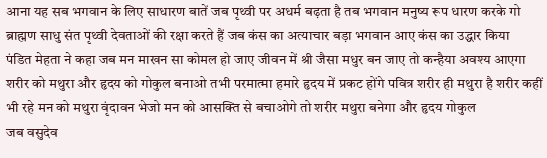आना यह सब भगवान के लिए साधारण बातें जब पृथ्वी पर अधर्म बढ़ता है तब भगवान मनुष्य रूप धारण करके गो ब्राह्मण साधु संत पृथ्वी देवताओं की रक्षा करते हैं जब कंस का अत्याचार बड़ा भगवान आए कंस का उद्धार किया
पंडित मेहता ने कहा जब मन माखन सा कोमल हो जाए जीवन में श्री जैसा मधुर बन जाए तो कन्हैया अवश्य आएगा शरीर को मथुरा और हृदय को गोकुल बनाओ तभी परमात्मा हमारे हृदय में प्रकट होंगे पवित्र शरीर ही मथुरा है शरीर कहीं भी रहे मन को मथुरा वृंदावन भेजो मन को आसक्ति से बचाओगे तो शरीर मथुरा बनेगा और हृदय गोकुल
जब वसुदेव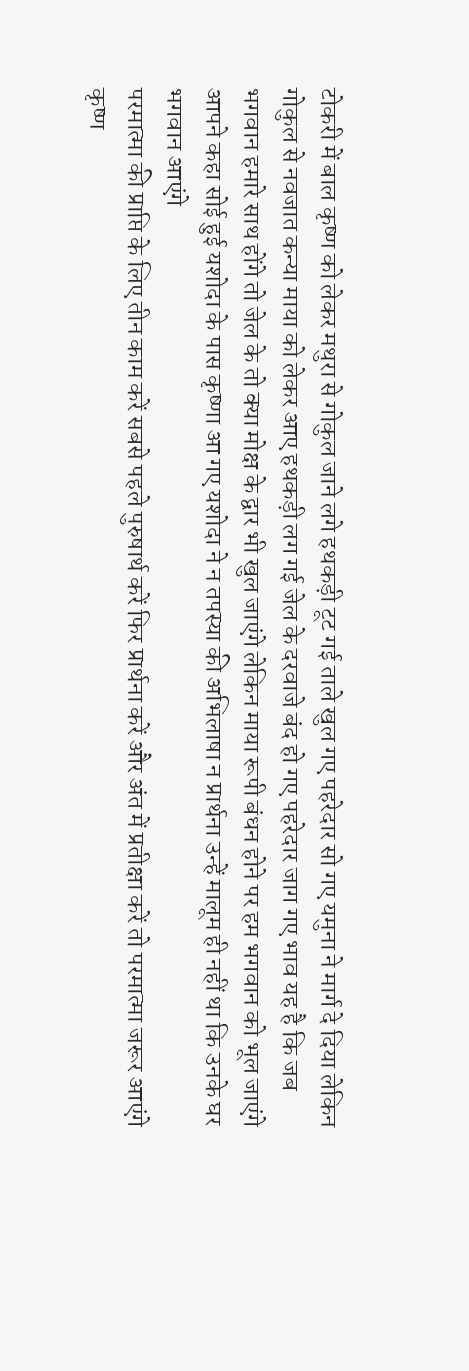टोकरी में बाल कृष्ण को लेकर मथुरा से गोकुल जाने लगे हथकड़ी टूट गई ताले खुल गए पहरेदार सो गए यमुना ने मार्ग दे दिया लेकिन गोकुल से नवजात कन्या माया को लेकर आए हथकड़ी लग गई जेल के दरवाजे बंद हो गए पहरेदार जाग गए भाव यह है कि जब भगवान हमारे साथ होंगे तो जेल के तो क्या मोक्ष के द्वार भी खुल जाएंगे लेकिन माया रूपी बंधन होने पर हम भगवान को भूल जाएंगे आपने कहा सोई हुई यशोदा के पास कृष्णा आ गए यशोदा ने न तपस्या की अभिलाषा न प्रार्थना उन्हें मालूम ही नहीं था कि उनके घर भगवान आएंगे
परमात्मा की प्राप्ति के लिए तीन काम करें सबसे पहले पुरुषार्थ करें फिर प्रार्थना करें और अंत में प्रतीक्षा करें तो परमात्मा जरूर आएंगे
कृष्ण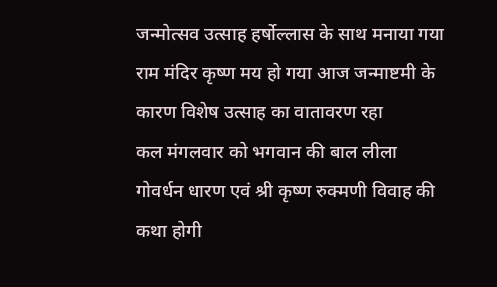जन्मोत्सव उत्साह हर्षोल्लास के साथ मनाया गया राम मंदिर कृष्ण मय हो गया आज जन्माष्टमी के कारण विशेष उत्साह का वातावरण रहा
कल मंगलवार को भगवान की बाल लीला गोवर्धन धारण एवं श्री कृष्ण रुक्मणी विवाह की कथा होगी